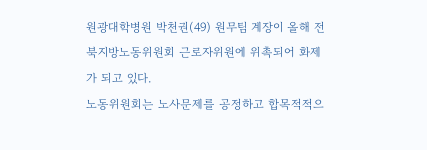원광대학병원 박천권(49) 원무팀 계장이 올해 전북지방노동위원회 근로자위원에 위촉되어 화제가 되고 있다.
노동위원회는 노사문제를 공정하고 합목적적으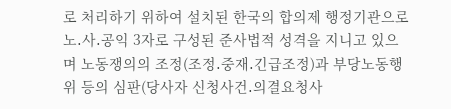로 처리하기 위하여 설치된 한국의 합의제 행정기관으로 노․사․공익 3자로 구성된 준사법적 성격을 지니고 있으며 노동쟁의의 조정(조정․중재․긴급조정)과 부당노동행위 등의 심판(당사자 신청사건․의결요청사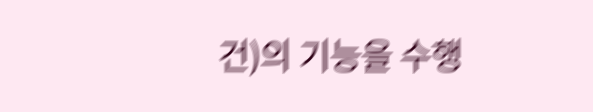건)의 기능을 수행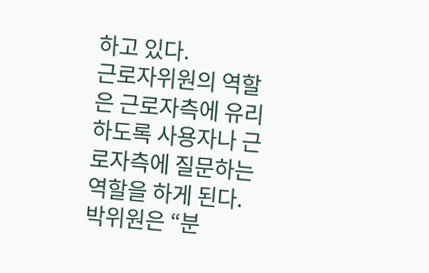하고 있다.
근로자위원의 역할은 근로자측에 유리하도록 사용자나 근로자측에 질문하는 역할을 하게 된다.
박위원은 “분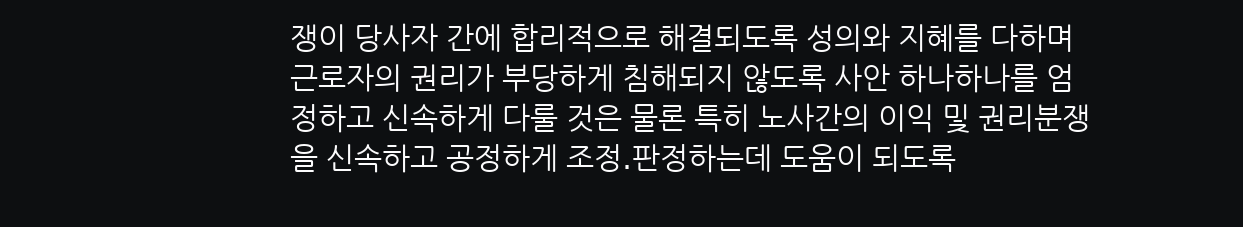쟁이 당사자 간에 합리적으로 해결되도록 성의와 지혜를 다하며 근로자의 권리가 부당하게 침해되지 않도록 사안 하나하나를 엄정하고 신속하게 다룰 것은 물론 특히 노사간의 이익 및 권리분쟁을 신속하고 공정하게 조정․판정하는데 도움이 되도록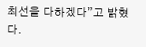최선을 다하겠다”고 밝혔다.